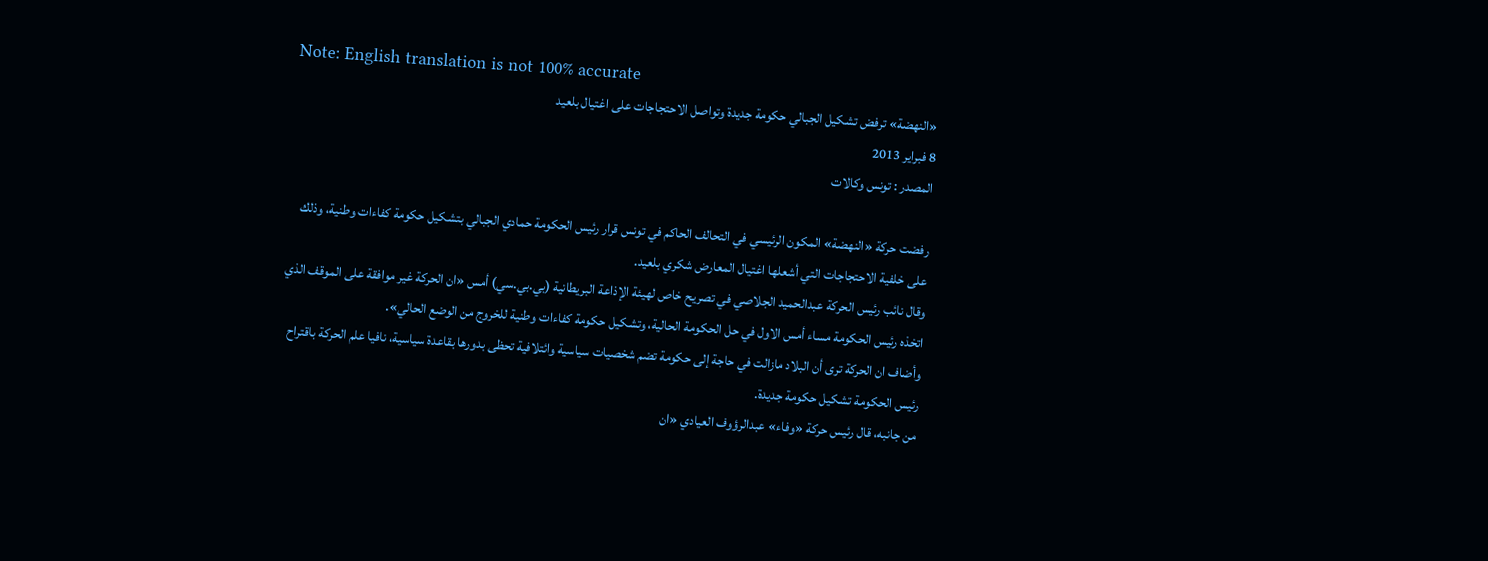Note: English translation is not 100% accurate
«النهضة» ترفض تشكيل الجبالي حكومة جديدة وتواصل الاحتجاجات على اغتيال بلعيد
8 فبراير 2013
المصدر : تونس وكالات

رفضت حركة «النهضة» المكون الرئيسي في التحالف الحاكم في تونس قرار رئيس الحكومة حمادي الجبالي بتشكيل حكومة كفاءات وطنية، وذلك على خلفية الاحتجاجات التي أشعلها اغتيال المعارض شكري بلعيد.
وقال نائب رئيس الحركة عبدالحميد الجلاصي في تصريح خاص لهيئة الإذاعة البريطانية (بي.بي.سي) أمس «ان الحركة غير موافقة على الموقف الذي اتخذه رئيس الحكومة مساء أمس الاول في حل الحكومة الحالية، وتشكيل حكومة كفاءات وطنية للخروج من الوضع الحالي».
وأضاف ان الحركة ترى أن البلاد مازالت في حاجة إلى حكومة تضم شخصيات سياسية وائتلافية تحظى بدورها بقاعدة سياسية، نافيا علم الحركة باقتراح رئيس الحكومة تشكيل حكومة جديدة.
من جانبه، قال رئيس حركة «وفاء» عبدالرؤوف العيادي «ان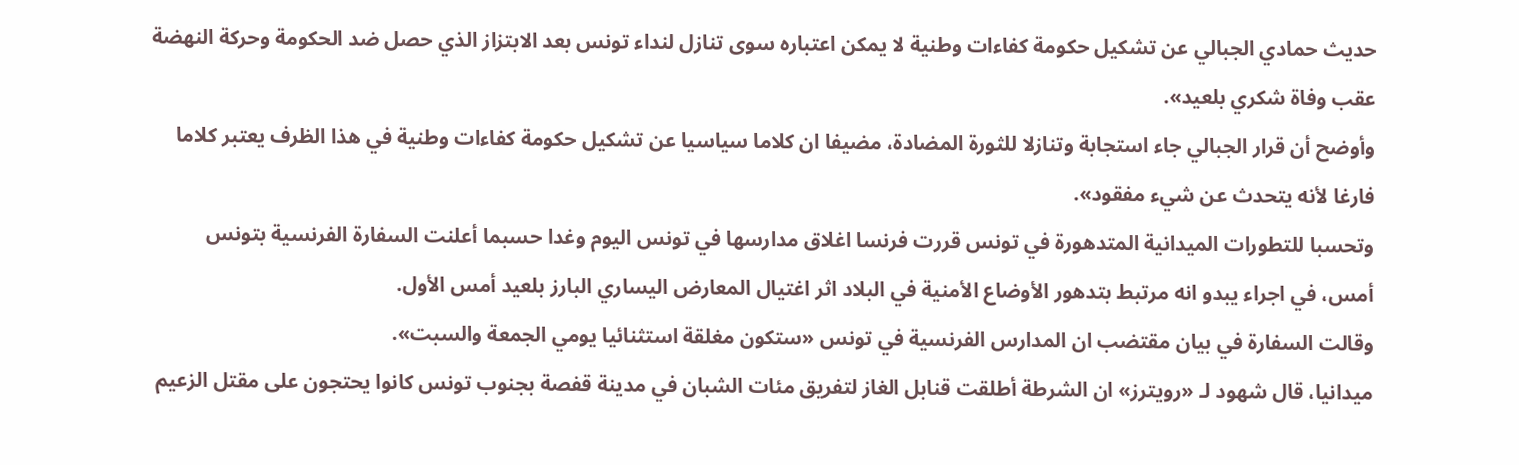حديث حمادي الجبالي عن تشكيل حكومة كفاءات وطنية لا يمكن اعتباره سوى تنازل لنداء تونس بعد الابتزاز الذي حصل ضد الحكومة وحركة النهضة عقب وفاة شكري بلعيد».
وأوضح أن قرار الجبالي جاء استجابة وتنازلا للثورة المضادة، مضيفا ان كلاما سياسيا عن تشكيل حكومة كفاءات وطنية في هذا الظرف يعتبر كلاما فارغا لأنه يتحدث عن شيء مفقود».
وتحسبا للتطورات الميدانية المتدهورة في تونس قررت فرنسا اغلاق مدارسها في تونس اليوم وغدا حسبما أعلنت السفارة الفرنسية بتونس أمس، في اجراء يبدو انه مرتبط بتدهور الأوضاع الأمنية في البلاد اثر اغتيال المعارض اليساري البارز بلعيد أمس الأول.
وقالت السفارة في بيان مقتضب ان المدارس الفرنسية في تونس «ستكون مغلقة استثنائيا يومي الجمعة والسبت».
ميدانيا، قال شهود لـ «رويترز» ان الشرطة أطلقت قنابل الغاز لتفريق مئات الشبان في مدينة قفصة بجنوب تونس كانوا يحتجون على مقتل الزعيم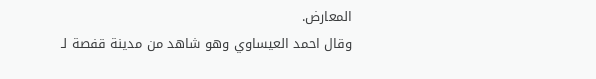المعارض.
وقال احمد العيساوي وهو شاهد من مدينة قفصة لـ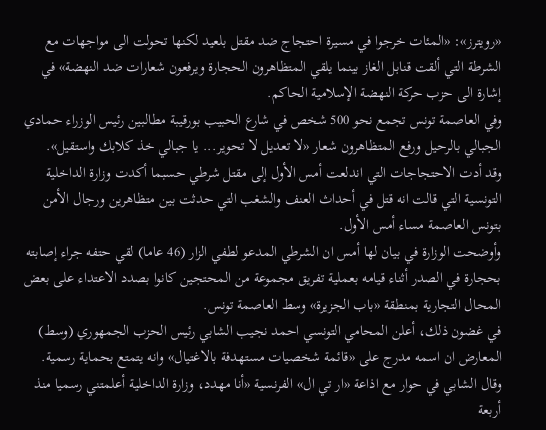«رويترز»: «المئات خرجوا في مسيرة احتجاج ضد مقتل بلعيد لكنها تحولت الى مواجهات مع الشرطة التي ألقت قنابل الغاز بينما يلقي المتظاهرون الحجارة ويرفعون شعارات ضد النهضة» في إشارة الى حزب حركة النهضة الإسلامية الحاكم.
وفي العاصمة تونس تجمع نحو 500 شخص في شارع الحبيب بورقيبة مطالبين رئيس الوزراء حمادي الجبالي بالرحيل ورفع المتظاهرون شعار «لا تعديل لا تحوير... يا جبالي خذ كلابك واستقيل».
وقد أدت الاحتجاجات التي اندلعت أمس الأول إلى مقتل شرطي حسبما أكدت وزارة الداخلية التونسية التي قالت انه قتل في أحداث العنف والشغب التي حدثت بين متظاهرين ورجال الأمن بتونس العاصمة مساء أمس الأول.
وأوضحت الوزارة في بيان لها أمس ان الشرطي المدعو لطفي الزار (46 عاما) لقي حتفه جراء إصابته بحجارة في الصدر أثناء قيامه بعملية تفريق مجموعة من المحتجين كانوا بصدد الاعتداء على بعض المحال التجارية بمنطقة «باب الجزيرة» وسط العاصمة تونس.
في غضون ذلك، أعلن المحامي التونسي احمد نجيب الشابي رئيس الحزب الجمهوري (وسط) المعارض ان اسمه مدرج على «قائمة شخصيات مستهدفة بالاغتيال» وانه يتمتع بحماية رسمية.
وقال الشابي في حوار مع اذاعة «ار تي ال» الفرنسية «أنا مهدد، وزارة الداخلية أعلمتني رسميا منذ أربعة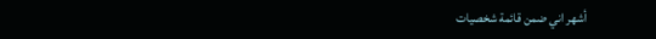أشهر اني ضمن قائمة شخصيات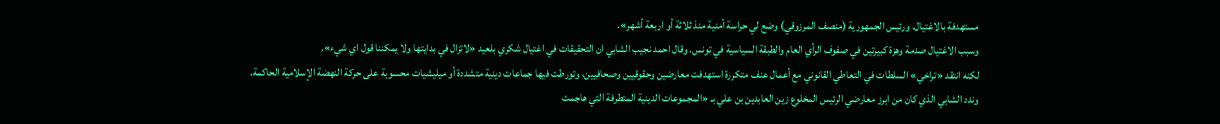مستهدفة بالاغتيال. ورئيس الجمهورية (منصف المرزوقي) وضع لي حراسة أمنية منذ ثلاثة أو اربعة أشهر».
وسبب الاغتيال صدمة وهزة كبيرتين في صفوف الرأي العام والطبقة السياسية في تونس. وقال احمد نجيب الشابي ان التحقيقات في اغتيال شكري بلعيد «لاتزال في بدايتها ولا يمكننا قول اي شيء».
لكنه انتقد «تراخي» السلطات في التعاطي القانوني مع أعمال عنف متكررة استهدفت معارضين وحقوقيين وصحافيين، وتورطت فيها جماعات دينية متشددة أو ميليشيات محسوبة على حركة النهضة الإسلامية الحاكمة.
وندد الشابي الذي كان من ابرز معارضي الرئيس المخلوع زين العابدين بن علي بـ «المجموعات الدينية المتطرفة التي هاجمت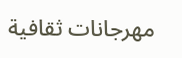مهرجانات ثقافية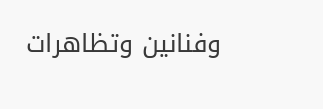وفنانين وتظاهرات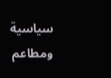سياسية ومطاعم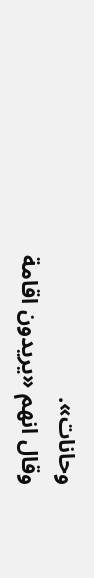وحانات».
وقال انهم «يريدون اقامة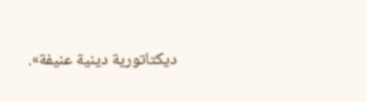ديكتاتورية دينية عنيفة».